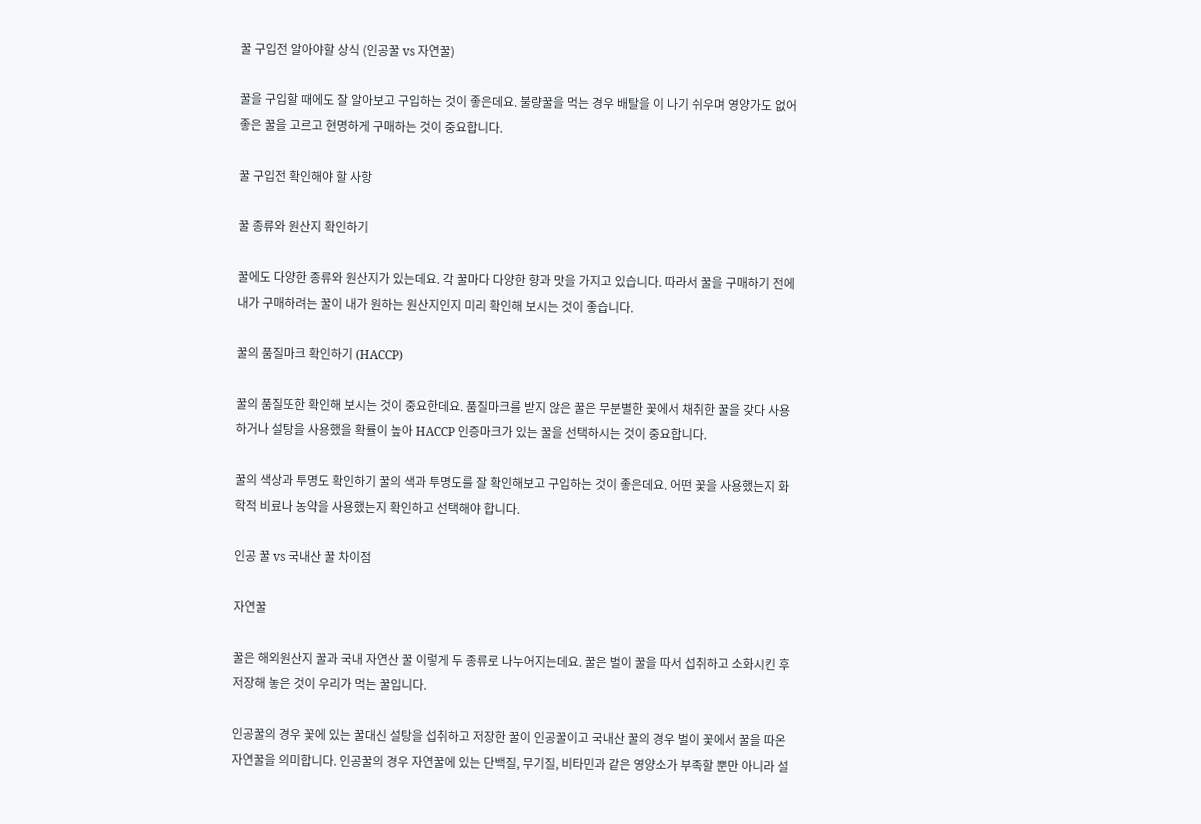꿀 구입전 알아야할 상식 (인공꿀 vs 자연꿀)

꿀을 구입할 때에도 잘 알아보고 구입하는 것이 좋은데요. 불량꿀을 먹는 경우 배탈을 이 나기 쉬우며 영양가도 없어 좋은 꿀을 고르고 현명하게 구매하는 것이 중요합니다.

꿀 구입전 확인해야 할 사항

꿀 종류와 원산지 확인하기

꿀에도 다양한 종류와 원산지가 있는데요. 각 꿀마다 다양한 향과 맛을 가지고 있습니다. 따라서 꿀을 구매하기 전에 내가 구매하려는 꿀이 내가 원하는 원산지인지 미리 확인해 보시는 것이 좋습니다.

꿀의 품질마크 확인하기 (HACCP)

꿀의 품질또한 확인해 보시는 것이 중요한데요. 품질마크를 받지 않은 꿀은 무분별한 꽃에서 채취한 꿀을 갖다 사용하거나 설탕을 사용했을 확률이 높아 HACCP 인증마크가 있는 꿀을 선택하시는 것이 중요합니다.

꿀의 색상과 투명도 확인하기 꿀의 색과 투명도를 잘 확인해보고 구입하는 것이 좋은데요. 어떤 꽃을 사용했는지 화학적 비료나 농약을 사용했는지 확인하고 선택해야 합니다.

인공 꿀 vs 국내산 꿀 차이점

자연꿀

꿀은 해외원산지 꿀과 국내 자연산 꿀 이렇게 두 종류로 나누어지는데요. 꿀은 벌이 꿀을 따서 섭취하고 소화시킨 후 저장해 놓은 것이 우리가 먹는 꿀입니다.

인공꿀의 경우 꽃에 있는 꿀대신 설탕을 섭취하고 저장한 꿀이 인공꿀이고 국내산 꿀의 경우 벌이 꽃에서 꿀을 따온 자연꿀을 의미합니다. 인공꿀의 경우 자연꿀에 있는 단백질, 무기질, 비타민과 같은 영양소가 부족할 뿐만 아니라 설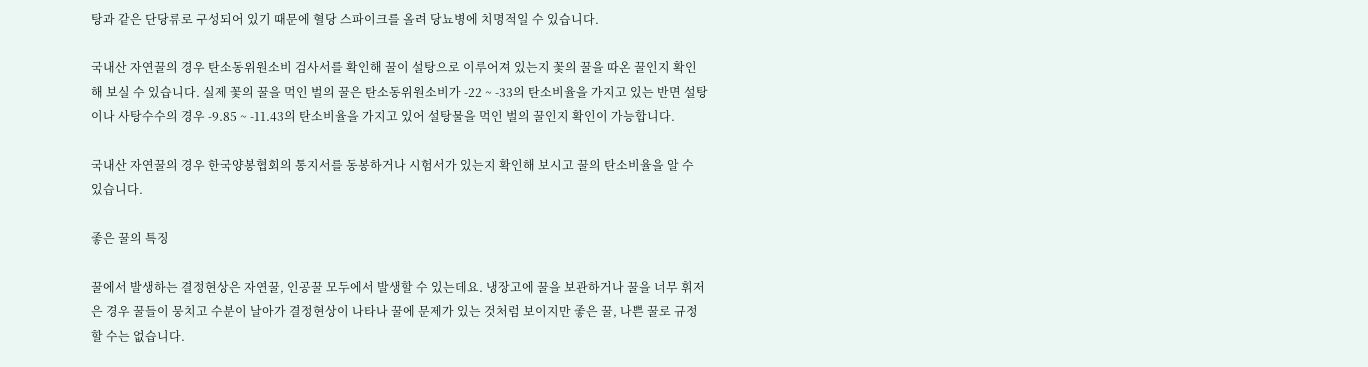탕과 같은 단당류로 구성되어 있기 때문에 혈당 스파이크를 올려 당뇨병에 치명적일 수 있습니다.

국내산 자연꿀의 경우 탄소동위원소비 검사서를 확인해 꿀이 설탕으로 이루어져 있는지 꽃의 꿀을 따온 꿀인지 확인해 보실 수 있습니다. 실제 꽃의 꿀을 먹인 벌의 꿀은 탄소동위원소비가 -22 ~ -33의 탄소비율을 가지고 있는 반면 설탕이나 사탕수수의 경우 -9.85 ~ -11.43의 탄소비율을 가지고 있어 설탕물을 먹인 벌의 꿀인지 확인이 가능합니다.

국내산 자연꿀의 경우 한국양봉협회의 통지서를 동봉하거나 시험서가 있는지 확인해 보시고 꿀의 탄소비율을 알 수 있습니다.

좋은 꿀의 특징

꿀에서 발생하는 결정현상은 자연꿀, 인공꿀 모두에서 발생할 수 있는데요. 냉장고에 꿀을 보관하거나 꿀을 너무 휘저은 경우 꿀들이 뭉치고 수분이 날아가 결정현상이 나타나 꿀에 문제가 있는 것처럼 보이지만 좋은 꿀, 나쁜 꿀로 규정할 수는 없습니다.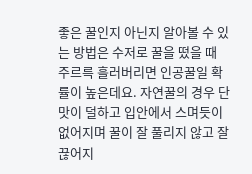좋은 꿀인지 아닌지 알아볼 수 있는 방법은 수저로 꿀을 떴을 때 주르륵 흘러버리면 인공꿀일 확률이 높은데요. 자연꿀의 경우 단맛이 덜하고 입안에서 스며듯이 없어지며 꿀이 잘 풀리지 않고 잘 끊어지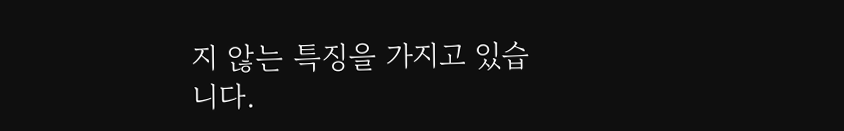지 않는 특징을 가지고 있습니다.